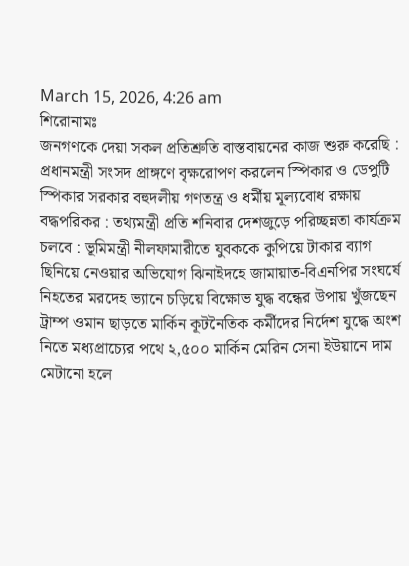March 15, 2026, 4:26 am
শিরোনামঃ
জনগণকে দেয়া সকল প্রতিশ্রুতি বাস্তবায়নের কাজ শুরু করেছি : প্রধানমন্ত্রী সংসদ প্রাঙ্গণে বৃক্ষরোপণ করলেন স্পিকার ও ডেপুটি স্পিকার সরকার বহুদলীয় গণতন্ত্র ও ধর্মীয় মূল্যবোধ রক্ষায় বদ্ধপরিকর : তথ্যমন্ত্রী প্রতি শনিবার দেশজুড়ে পরিচ্ছন্নতা কার্যক্রম চলবে : ভূমিমন্ত্রী নীলফামারীতে যুবককে কুপিয়ে টাকার ব্যাগ ছিনিয়ে নেওয়ার অভিযোগ ঝিনাইদহে জামায়াত-বিএনপির সংঘর্ষে নিহতের মরদেহ ভ্যানে চড়িয়ে বিক্ষোভ যুদ্ধ বন্ধের উপায় খুঁজছেন ট্রাম্প ওমান ছাড়তে মার্কিন কূটনৈতিক কর্মীদের নির্দেশ যুদ্ধে অংশ নিতে মধ্যপ্রাচ্যের পথে ২,৫০০ মার্কিন মেরিন সেনা ইউয়ানে দাম মেটানো হলে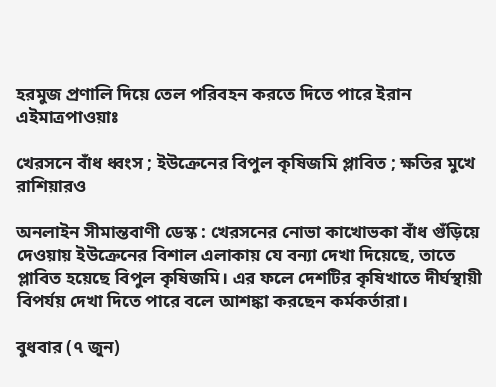হরমুজ প্রণালি দিয়ে তেল পরিবহন করতে দিতে পারে ইরান
এইমাত্রপাওয়াঃ

খেরসনে বাঁধ ধ্বংস ; ইউক্রেনের বিপুল কৃষিজমি প্লাবিত ; ক্ষতির মুখে রাশিয়ারও

অনলাইন সীমান্তবাণী ডেস্ক : খেরসনের নোভা কাখোভকা বাঁধ গুঁড়িয়ে দেওয়ায় ইউক্রেনের বিশাল এলাকায় যে বন্যা দেখা দিয়েছে, তাতে প্লাবিত হয়েছে বিপুল কৃষিজমি। এর ফলে দেশটির কৃষিখাতে দীর্ঘস্থায়ী বিপর্যয় দেখা দিতে পারে বলে আশঙ্কা করছেন কর্মকর্তারা।

বুধবার (৭ জুন)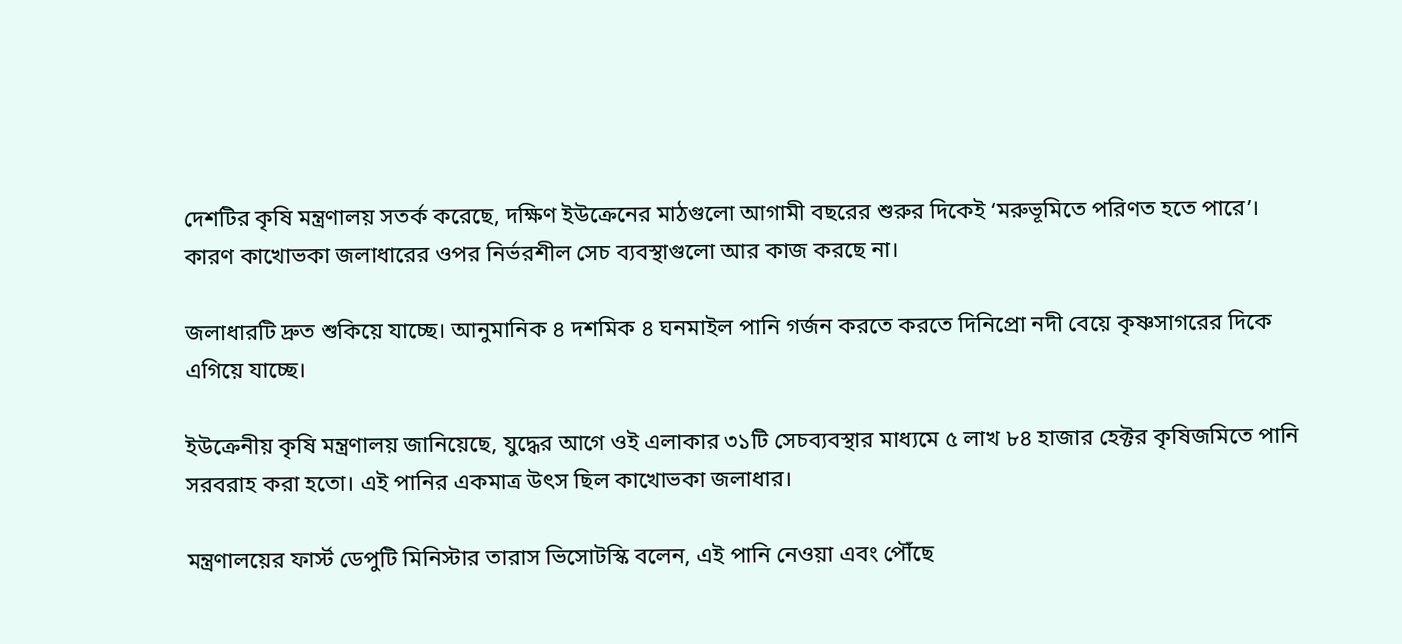দেশটির কৃষি মন্ত্রণালয় সতর্ক করেছে, দক্ষিণ ইউক্রেনের মাঠগুলো আগামী বছরের শুরুর দিকেই ‘মরুভূমিতে পরিণত হতে পারে’। কারণ কাখোভকা জলাধারের ওপর নির্ভরশীল সেচ ব্যবস্থাগুলো আর কাজ করছে না।

জলাধারটি দ্রুত শুকিয়ে যাচ্ছে। আনুমানিক ৪ দশমিক ৪ ঘনমাইল পানি গর্জন করতে করতে দিনিপ্রো নদী বেয়ে কৃষ্ণসাগরের দিকে এগিয়ে যাচ্ছে।

ইউক্রেনীয় কৃষি মন্ত্রণালয় জানিয়েছে, যুদ্ধের আগে ওই এলাকার ৩১টি সেচব্যবস্থার মাধ্যমে ৫ লাখ ৮৪ হাজার হেক্টর কৃষিজমিতে পানি সরবরাহ করা হতো। এই পানির একমাত্র উৎস ছিল কাখোভকা জলাধার।

মন্ত্রণালয়ের ফার্স্ট ডেপুটি মিনিস্টার তারাস ভিসোটস্কি বলেন, এই পানি নেওয়া এবং পৌঁছে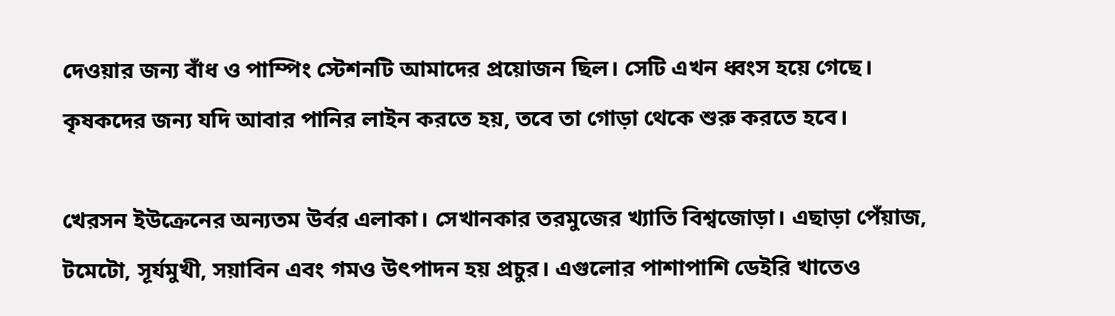দেওয়ার জন্য বাঁধ ও পাম্পিং স্টেশনটি আমাদের প্রয়োজন ছিল। সেটি এখন ধ্বংস হয়ে গেছে। কৃষকদের জন্য যদি আবার পানির লাইন করতে হয়, তবে তা গোড়া থেকে শুরু করতে হবে।

খেরসন ইউক্রেনের অন্যতম উর্বর এলাকা। সেখানকার তরমুজের খ্যাতি বিশ্বজোড়া। এছাড়া পেঁয়াজ, টমেটো, সূর্যমুখী, সয়াবিন এবং গমও উৎপাদন হয় প্রচুর। এগুলোর পাশাপাশি ডেইরি খাতেও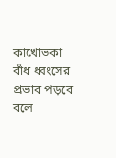কাখোভকা বাঁধ ধ্বংসের প্রভাব পড়বে বলে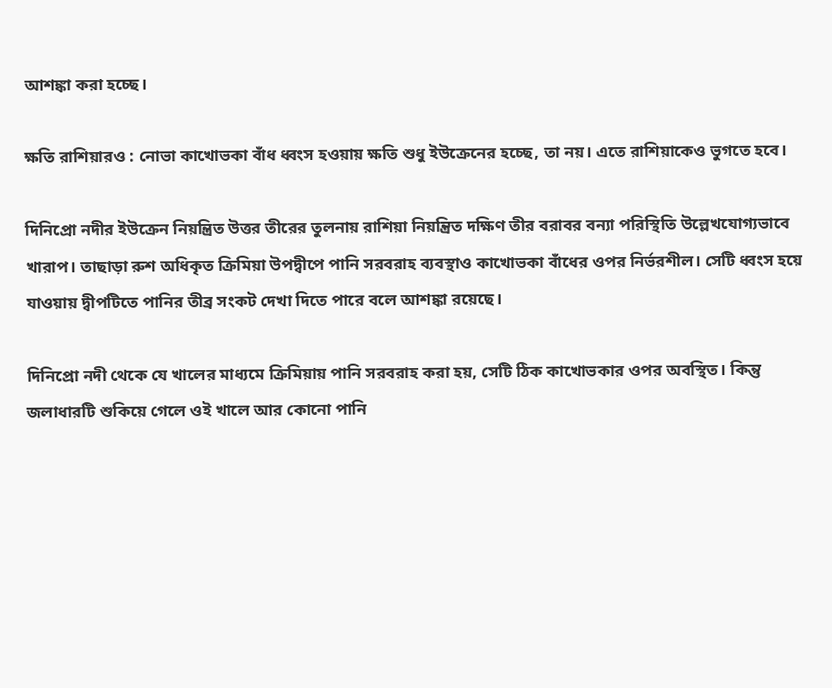আশঙ্কা করা হচ্ছে।

ক্ষতি রাশিয়ারও : নোভা কাখোভকা বাঁধ ধ্বংস হওয়ায় ক্ষতি শুধু ইউক্রেনের হচ্ছে, তা নয়। এতে রাশিয়াকেও ভুগতে হবে।

দিনিপ্রো নদীর ইউক্রেন নিয়ন্ত্রিত উত্তর তীরের তুলনায় রাশিয়া নিয়ন্ত্রিত দক্ষিণ তীর বরাবর বন্যা পরিস্থিতি উল্লেখযোগ্যভাবে খারাপ। তাছাড়া রুশ অধিকৃত ক্রিমিয়া উপদ্বীপে পানি সরবরাহ ব্যবস্থাও কাখোভকা বাঁধের ওপর নির্ভরশীল। সেটি ধ্বংস হয়ে যাওয়ায় দ্বীপটিতে পানির তীব্র সংকট দেখা দিতে পারে বলে আশঙ্কা রয়েছে।

দিনিপ্রো নদী থেকে যে খালের মাধ্যমে ক্রিমিয়ায় পানি সরবরাহ করা হয়, সেটি ঠিক কাখোভকার ওপর অবস্থিত। কিন্তু জলাধারটি শুকিয়ে গেলে ওই খালে আর কোনো পানি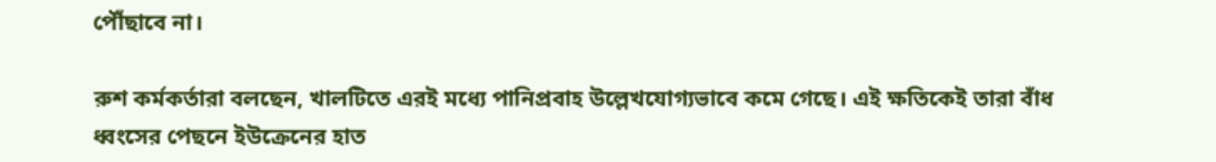পৌঁছাবে না।

রুশ কর্মকর্তারা বলছেন, খালটিতে এরই মধ্যে পানিপ্রবাহ উল্লেখযোগ্যভাবে কমে গেছে। এই ক্ষতিকেই তারা বাঁধ ধ্বংসের পেছনে ইউক্রেনের হাত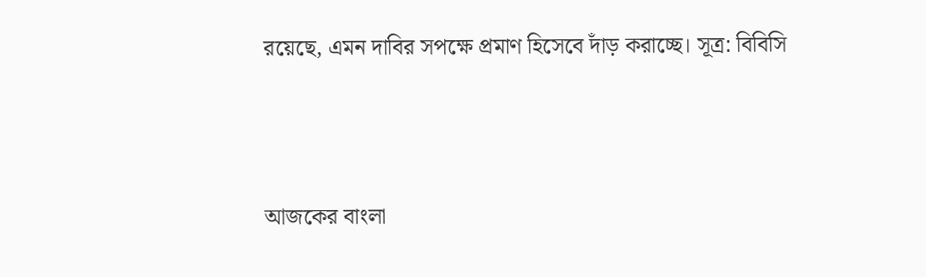রয়েছে, এমন দাবির সপক্ষে প্রমাণ হিসেবে দাঁড় করাচ্ছে। সূত্র: বিবিসি



আজকের বাংলা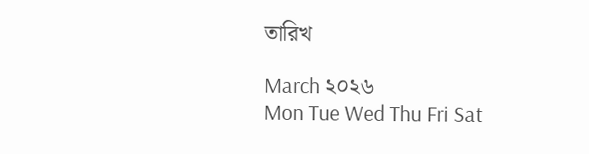তারিখ

March ২০২৬
Mon Tue Wed Thu Fri Sat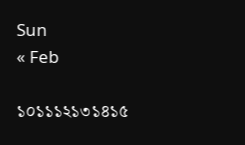Sun
« Feb

১০১১১২১৩১৪১৫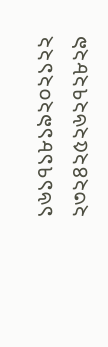১৬১৭১৮১৯২০২১২২
২৩২৪২৫২৬২৭২৮২৯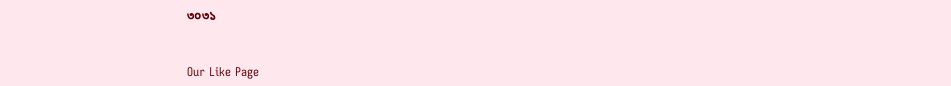৩০৩১


Our Like Page